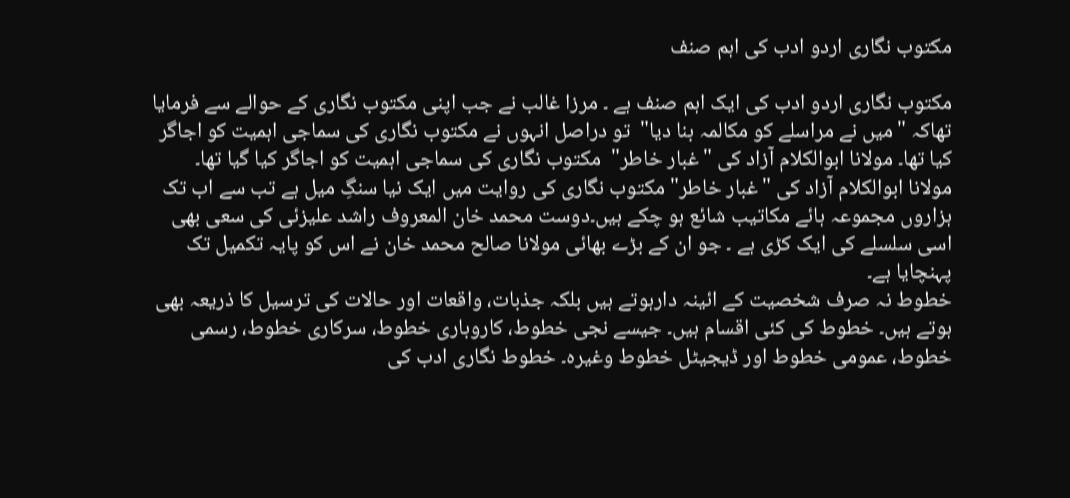مکتوب نگاری اردو ادب کی اہم صنف

مکتوب نگاری اردو ادب کی ایک اہم صنف ہے ۔ مرزا غالب نے جب اپنی مکتوب نگاری کے حوالے سے فرمایا تھاکہ "میں نے مراسلے کو مکالمہ بنا دیا"  تو دراصل انہوں نے مکتوب نگاری کی سماجی اہمیت کو اجاگر کیا تھا۔ مولانا ابوالکلام آزاد کی "غبار خاطر"  مکتوب نگاری کی سماجی اہمیت کو اجاگر کیا گیا تھا۔ مولانا ابوالکلام آزاد کی "غبار خاطر" مکتوب نگاری کی روایت میں ایک نیا سنگِ میل ہے تب سے اب تک ہزاروں مجموعہ ہائے مکاتیب شائع ہو چکے ہیں۔دوست محمد خان المعروف راشد علیزئی کی سعی بھی اسی سلسلے کی ایک کڑی ہے ۔ جو ان کے بڑے بھائی مولانا صالح محمد خان نے اس کو پایہ تکمیل تک پہنچایا ہے۔
خطوط نہ صرف شخصیت کے ائینہ دارہوتے ہیں بلکہ جذبات، واقعات اور حالات کی ترسیل کا ذریعہ بھی ہوتے ہیں۔ خطوط کی کئی اقسام ہیں۔ جیسے نجی خطوط، کاروباری خطوط، سرکاری خطوط، رسمی خطوط، عمومی خطوط اور ڈیجیٹل خطوط وغیرہ۔ خطوط نگاری ادب کی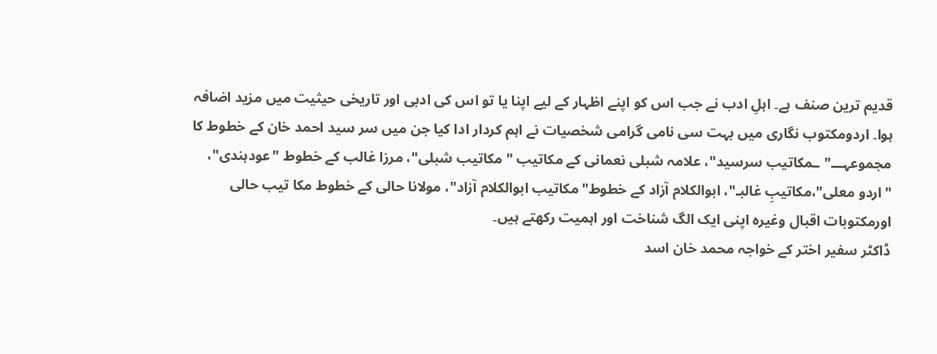قدیم ترین صنف ہے۔ اہلِ ادب نے جب اس کو اپنے اظہار کے لیے اپنا یا تو اس کی ادبی اور تاریخی حیثیت میں مزید اضافہ ہوا۔ اردومکتوب نگاری میں بہت سی نامی گرامی شخصیات نے اہم کردار ادا کیا جن میں سر سید احمد خان کے خطوط کا مجموعہـــ" ـمکاتیب سرسید"، علامہ شبلی نعمانی کے مکاتیب "مکاتیب شبلی"، مرزا غالب کے خطوط "عودہندی"، "اردو معلی"،مکاتیبِ غالبـ"، ابوالکلام آزاد کے خطوط"مکاتیب ابوالکلام آزاد"، مولانا حالی کے خطوط مکا تیب حالی اورمکتوبات اقبال وغیرہ اپنی ایک الگ شناخت اور اہمیت رکھتے ہیں۔
ڈاکٹر سفیر اختر کے خواجہ محمد خان اسد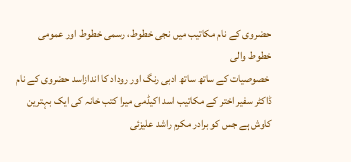حضروی کے نام مکاتیب میں نجی خطوط، رسمی خطوط اور عمومی خطوط والی
 خصوصیات کے ساتھ ساتھ ادبی رنگ اور روداد کا اندازاسد حضروی کے نام ڈاکٹر سفیر اختر کے مکاتیب اسد اکیڈمی میرا کتب خانہ کی ایک بہترین کاوش ہے جس کو برادر مکرم راشد علیزئی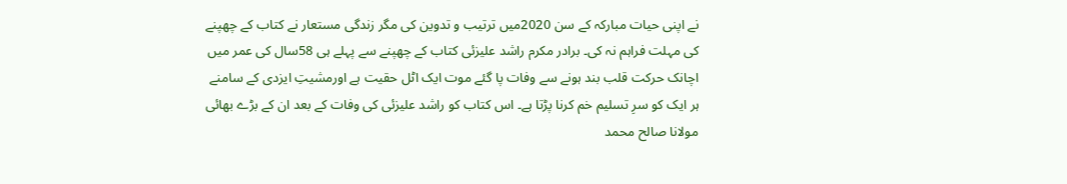نے اپنی حیات مبارکہ کے سن 2020میں ترتیب و تدوین کی مگر زندگی مستعار نے کتاب کے چھپنے کی مہلت فراہم نہ کی۔ برادر مکرم راشد علیزئی کتاب کے چھپنے سے پہلے ہی 58سال کی عمر میں اچانک حرکت قلب بند ہونے سے وفات پا گئے موت ایک اٹل حقیت ہے اورمشیتِ ایزدی کے سامنے ہر ایک کو سرِ تسلیم خم کرنا پڑتا ہے۔ اس کتاب کو راشد علیزئی کی وفات کے بعد ان کے بڑے بھائی مولانا صالح محمد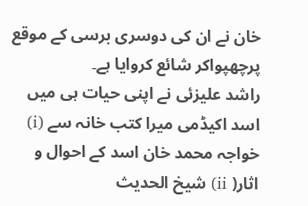خان نے ان کی دوسری برسی کے موقع پرچھپواکر شائع کروایا ہے۔
راشد علیزئی نے اپنی حیات ہی میں اسد اکیڈمی میرا کتب خانہ سے (i) خواجہ محمد خان اسد کے احوال و اثار( ii) شیخ الحدیث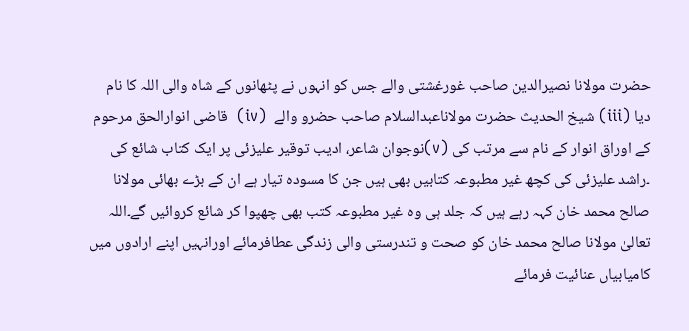حضرت مولانا نصیرالدین صاحب غورغشتی والے جس کو انہوں نے پٹھانوں کے شاہ والی اللہ کا نام دیا (iii) شیخ الحدیث حضرت مولاناعبدالسلام صاحب حضرو والے  (iv)  قاضی انوارالحق مرحوم کے اوراق انوار کے نام سے مرتب کی (v)نوجوان شاعر، ادیب توقیر علیزئی پر ایک کتاب شائع کی ۔راشد علیزئی کی کچھ غیر مطبوعہ کتابیں بھی ہیں جن کا مسودہ تیار ہے ان کے بڑے بھائی مولانا صالح محمد خان کہہ رہے ہیں کہ جلد ہی وہ غیر مطبوعہ کتب بھی چھپوا کر شائع کروائیں گے۔اللہ تعالیٰ مولانا صالح محمد خان کو صحت و تندرستی والی زندگی عطافرمائے اورانہیں اپنے ارادوں میں کامیابیاں عنائیت فرمائے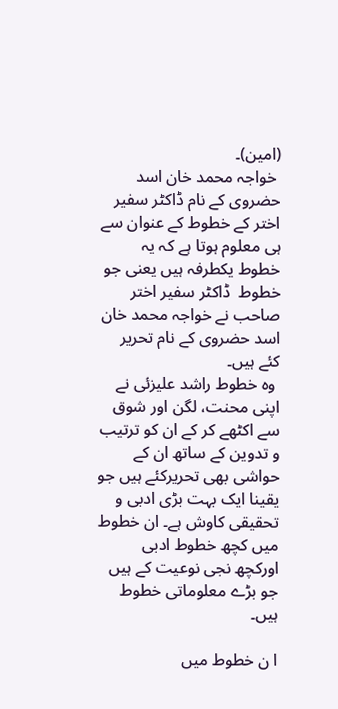(امین)۔
 خواجہ محمد خان اسد حضروی کے نام ڈاکٹر سفیر اختر کے خطوط کے عنوان سے ہی معلوم ہوتا ہے کہ یہ خطوط یکطرفہ ہیں یعنی جو خطوط  ڈاکٹر سفیر اختر صاحب نے خواجہ محمد خان اسد حضروی کے نام تحریر کئے ہیں۔
 وہ خطوط راشد علیزئی نے اپنی محنت، لگن اور شوق سے اکٹھے کر کے ان کو ترتیب و تدوین کے ساتھ ان کے حواشی بھی تحریرکئے ہیں جو یقینا ایک بہت بڑی ادبی و تحقیقی کاوش ہے۔ ان خطوط میں کچھ خطوط ادبی اورکچھ نجی نوعیت کے ہیں جو بڑے معلوماتی خطوط ہیں۔

ا ن خطوط میں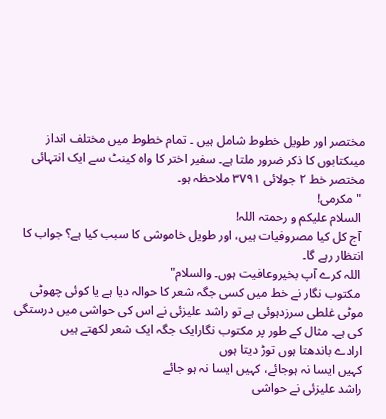مختصر اور طویل خطوط شامل ہیں ۔ تمام خطوط میں مختلف انداز میںکتابوں کا ذکر ضرور ملتا ہے۔ سفیر اختر کا واہ کینٹ سے ایک انتہائی مختصر خط ۲ جولائی ۳۷۹۱ ملاحظہ ہو۔
 "مکرمی!
 السلام علیکم و رحمتہ اللہ!
 آج کل کیا مصروفیات ہیں، اور طویل خاموشی کا سبب کیا ہے؟ جواب کا انتظار رہے گا۔
 اللہ کرے آپ بخیروعافیت ہوں۔ والسلام"
 مکتوب نگار نے خط میں کسی جگہ شعر کا حوالہ دیا ہے یا کوئی چھوٹی موٹی غلطی سرزدہوئی ہے تو راشد علیزئی نے اس کی حواشی میں درستگی کی ہے۔ مثال کے طور پر مکتوب نگارایک جگہ ایک شعر لکھتے ہیں
ارادے باندھتا ہوں توڑ دیتا ہوں
کہیں ایسا نہ ہوجائے، کہیں ایسا نہ ہو جائے
راشد علیزئی نے حواشی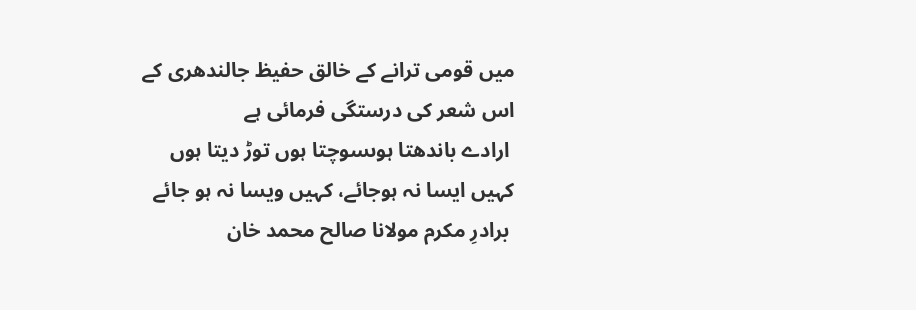میں قومی ترانے کے خالق حفیظ جالندھری کے اس شعر کی درستگی فرمائی ہے
 ارادے باندھتا ہوںسوچتا ہوں توڑ دیتا ہوں
کہیں ایسا نہ ہوجائے، کہیں ویسا نہ ہو جائے
 برادرِ مکرم مولانا صالح محمد خان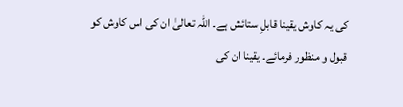کی یہ کاوش یقینا قابلِ ستائش ہے۔ اللہ تعالیٰ ان کی اس کاوش کو قبول و منظور فرمائے۔ یقینا ان کی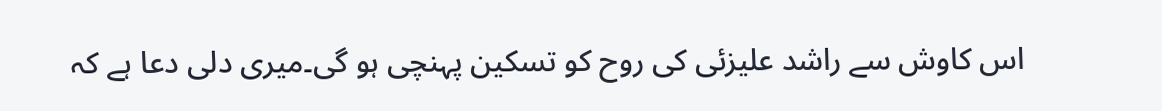اس کاوش سے راشد علیزئی کی روح کو تسکین پہنچی ہو گی۔میری دلی دعا ہے کہ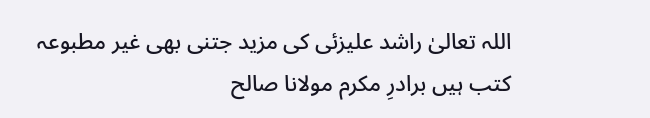اللہ تعالیٰ راشد علیزئی کی مزید جتنی بھی غیر مطبوعہ کتب ہیں برادرِ مکرم مولانا صالح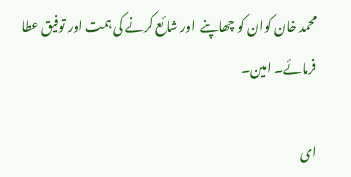محمد خان کوان کو چھاپنے  اور شائع کرنے کی ہمت اور توفیق عطا فرمائے۔ امین۔

ای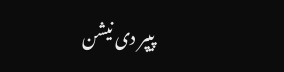پیپر دی نیشن